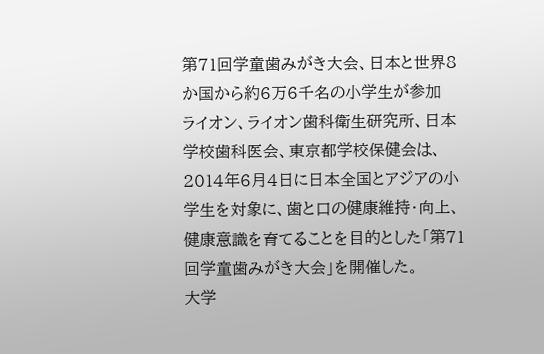第71回学童歯みがき大会、日本と世界8か国から約6万6千名の小学生が参加
ライオン、ライオン歯科衛生研究所、日本学校歯科医会、東京都学校保健会は、2014年6月4日に日本全国とアジアの小学生を対象に、歯と口の健康維持・向上、健康意識を育てることを目的とした「第71回学童歯みがき大会」を開催した。
大学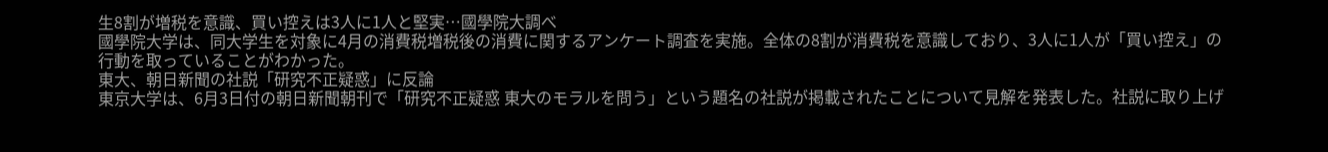生8割が増税を意識、買い控えは3人に1人と堅実…國學院大調べ
國學院大学は、同大学生を対象に4月の消費税増税後の消費に関するアンケート調査を実施。全体の8割が消費税を意識しており、3人に1人が「買い控え」の行動を取っていることがわかった。
東大、朝日新聞の社説「研究不正疑惑」に反論
東京大学は、6月3日付の朝日新聞朝刊で「研究不正疑惑 東大のモラルを問う」という題名の社説が掲載されたことについて見解を発表した。社説に取り上げ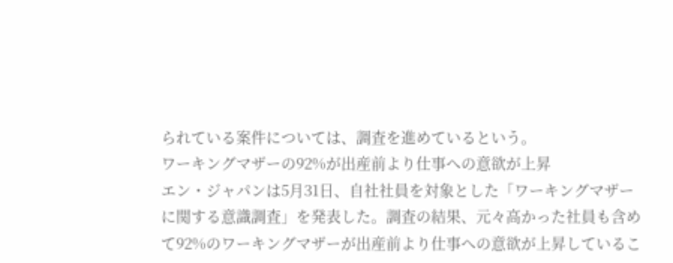られている案件については、調査を進めているという。
ワーキングマザーの92%が出産前より仕事への意欲が上昇
エン・ジャパンは5月31日、自社社員を対象とした「ワーキングマザーに関する意識調査」を発表した。調査の結果、元々高かった社員も含めて92%のワーキングマザーが出産前より仕事への意欲が上昇しているこ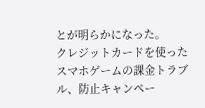とが明らかになった。
クレジットカードを使ったスマホゲームの課金トラブル、防止キャンペー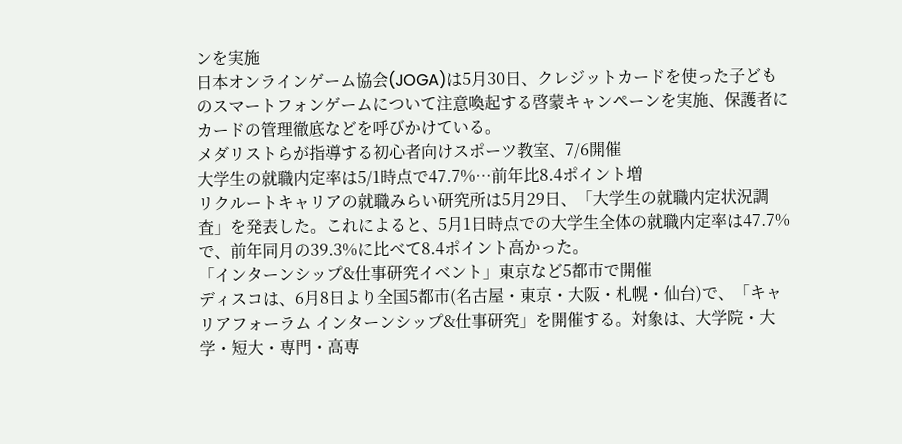ンを実施
日本オンラインゲーム協会(JOGA)は5月30日、クレジットカードを使った子どものスマートフォンゲームについて注意喚起する啓蒙キャンペーンを実施、保護者にカードの管理徹底などを呼びかけている。
メダリストらが指導する初心者向けスポーツ教室、7/6開催
大学生の就職内定率は5/1時点で47.7%…前年比8.4ポイント増
リクルートキャリアの就職みらい研究所は5月29日、「大学生の就職内定状況調査」を発表した。これによると、5月1日時点での大学生全体の就職内定率は47.7%で、前年同月の39.3%に比べて8.4ポイント高かった。
「インターンシップ&仕事研究イベント」東京など5都市で開催
ディスコは、6月8日より全国5都市(名古屋・東京・大阪・札幌・仙台)で、「キャリアフォーラム インターンシップ&仕事研究」を開催する。対象は、大学院・大学・短大・専門・高専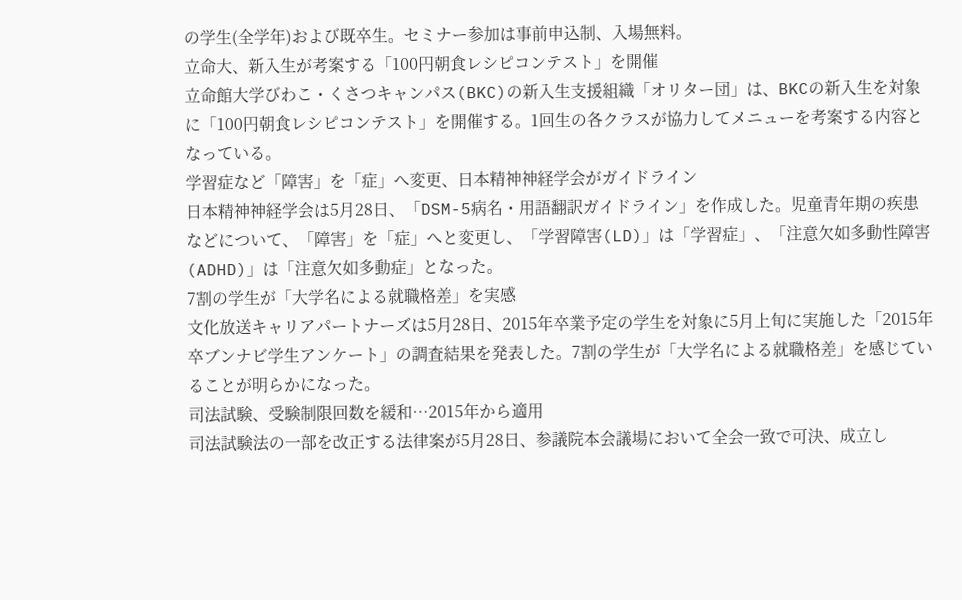の学生(全学年)および既卒生。セミナー参加は事前申込制、入場無料。
立命大、新入生が考案する「100円朝食レシピコンテスト」を開催
立命館大学びわこ・くさつキャンパス(BKC)の新入生支援組織「オリター団」は、BKCの新入生を対象に「100円朝食レシピコンテスト」を開催する。1回生の各クラスが協力してメニューを考案する内容となっている。
学習症など「障害」を「症」へ変更、日本精神神経学会がガイドライン
日本精神神経学会は5月28日、「DSM-5病名・用語翻訳ガイドライン」を作成した。児童青年期の疾患などについて、「障害」を「症」へと変更し、「学習障害(LD)」は「学習症」、「注意欠如多動性障害(ADHD)」は「注意欠如多動症」となった。
7割の学生が「大学名による就職格差」を実感
文化放送キャリアパートナーズは5月28日、2015年卒業予定の学生を対象に5月上旬に実施した「2015年卒ブンナビ学生アンケート」の調査結果を発表した。7割の学生が「大学名による就職格差」を感じていることが明らかになった。
司法試験、受験制限回数を緩和…2015年から適用
司法試験法の一部を改正する法律案が5月28日、参議院本会議場において全会一致で可決、成立し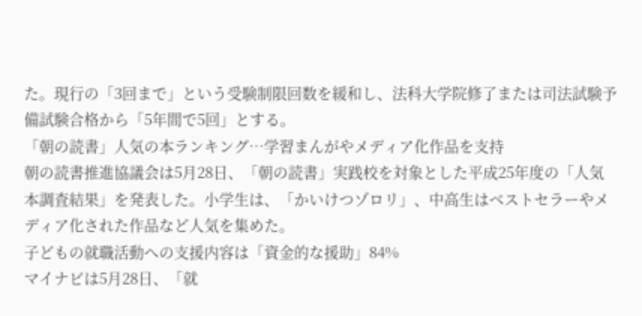た。現行の「3回まで」という受験制限回数を緩和し、法科大学院修了または司法試験予備試験合格から「5年間で5回」とする。
「朝の読書」人気の本ランキング…学習まんがやメディア化作品を支持
朝の読書推進協議会は5月28日、「朝の読書」実践校を対象とした平成25年度の「人気本調査結果」を発表した。小学生は、「かいけつゾロリ」、中高生はベストセラーやメディア化された作品など人気を集めた。
子どもの就職活動への支援内容は「資金的な援助」84%
マイナビは5月28日、「就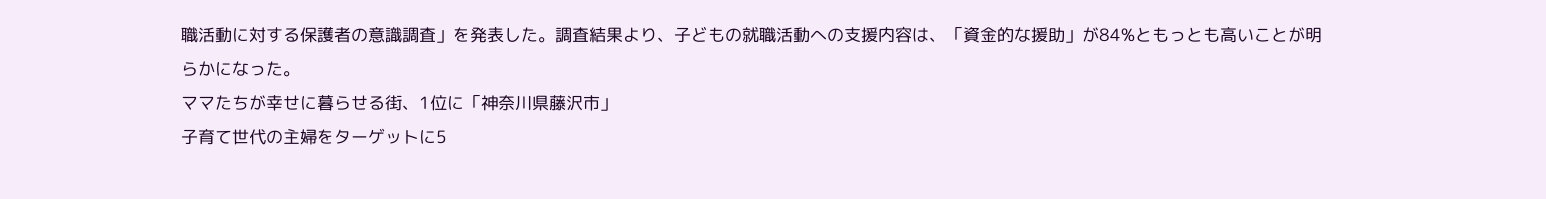職活動に対する保護者の意識調査」を発表した。調査結果より、子どもの就職活動への支援内容は、「資金的な援助」が84%ともっとも高いことが明らかになった。
ママたちが幸せに暮らせる街、1位に「神奈川県藤沢市」
子育て世代の主婦をターゲットに5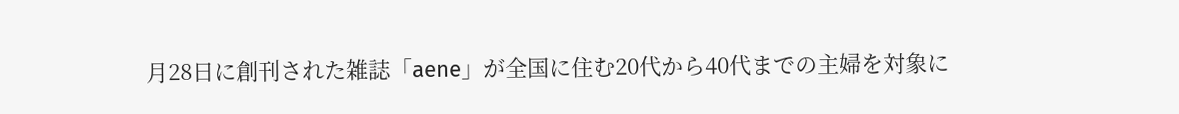月28日に創刊された雑誌「aene」が全国に住む20代から40代までの主婦を対象に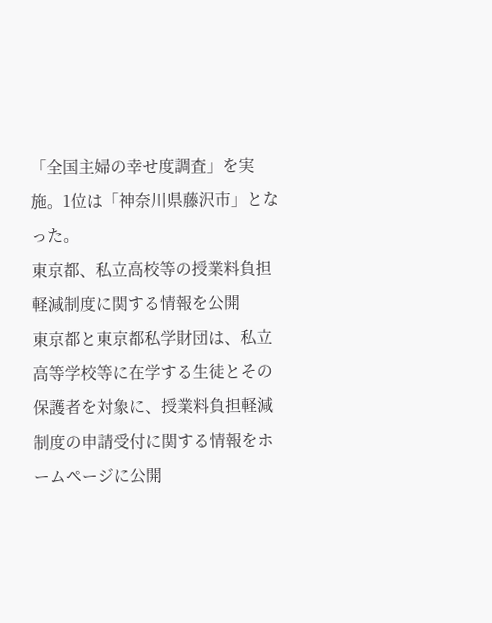「全国主婦の幸せ度調査」を実施。1位は「神奈川県藤沢市」となった。
東京都、私立高校等の授業料負担軽減制度に関する情報を公開
東京都と東京都私学財団は、私立高等学校等に在学する生徒とその保護者を対象に、授業料負担軽減制度の申請受付に関する情報をホームページに公開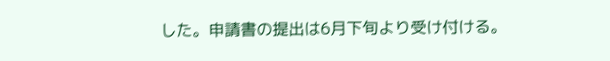した。申請書の提出は6月下旬より受け付ける。